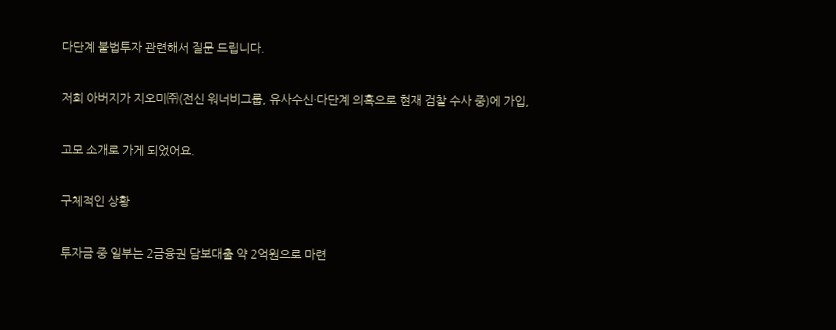다단계 불법투자 관련해서 질문 드립니다.

저희 아버지가 지오미㈜(전신 워너비그룹, 유사수신·다단계 의혹으로 현재 검찰 수사 중)에 가입,

고모 소개로 가게 되었어요.

구체적인 상황

투자금 중 일부는 2금융권 담보대출 약 2억원으로 마련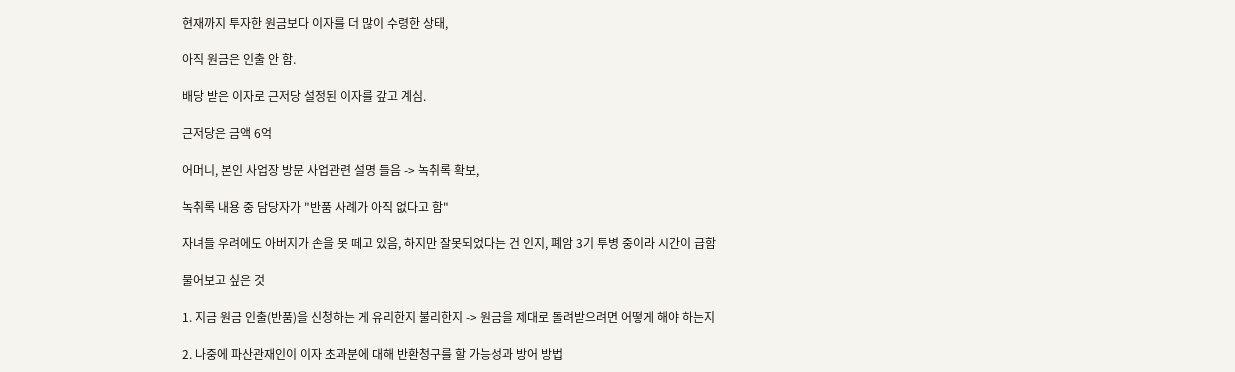현재까지 투자한 원금보다 이자를 더 많이 수령한 상태,

아직 원금은 인출 안 함.

배당 받은 이자로 근저당 설정된 이자를 갚고 계심.

근저당은 금액 6억

어머니, 본인 사업장 방문 사업관련 설명 들음 -> 녹취록 확보,

녹취록 내용 중 담당자가 "반품 사례가 아직 없다고 함"

자녀들 우려에도 아버지가 손을 못 떼고 있음, 하지만 잘못되었다는 건 인지, 폐암 3기 투병 중이라 시간이 급함

물어보고 싶은 것

1. 지금 원금 인출(반품)을 신청하는 게 유리한지 불리한지 -> 원금을 제대로 돌려받으려면 어떻게 해야 하는지

2. 나중에 파산관재인이 이자 초과분에 대해 반환청구를 할 가능성과 방어 방법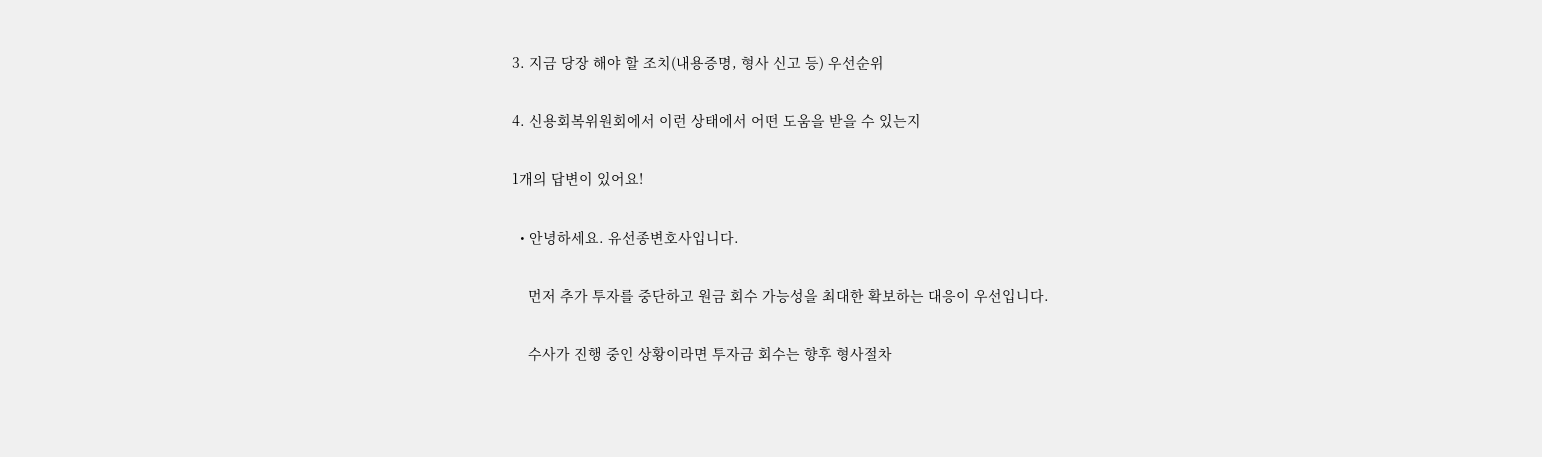3. 지금 당장 해야 할 조치(내용증명, 형사 신고 등) 우선순위

4. 신용회복위원회에서 이런 상태에서 어떤 도움을 받을 수 있는지

1개의 답변이 있어요!

  • 안녕하세요. 유선종변호사입니다.

    먼저 추가 투자를 중단하고 원금 회수 가능성을 최대한 확보하는 대응이 우선입니다.

    수사가 진행 중인 상황이라면 투자금 회수는 향후 형사절차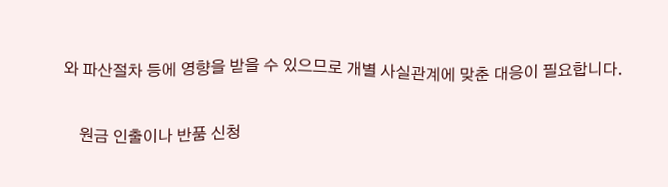와 파산절차 등에 영향을 받을 수 있으므로 개별 사실관계에 맞춘 대응이 필요합니다.

    원금 인출이나 반품 신청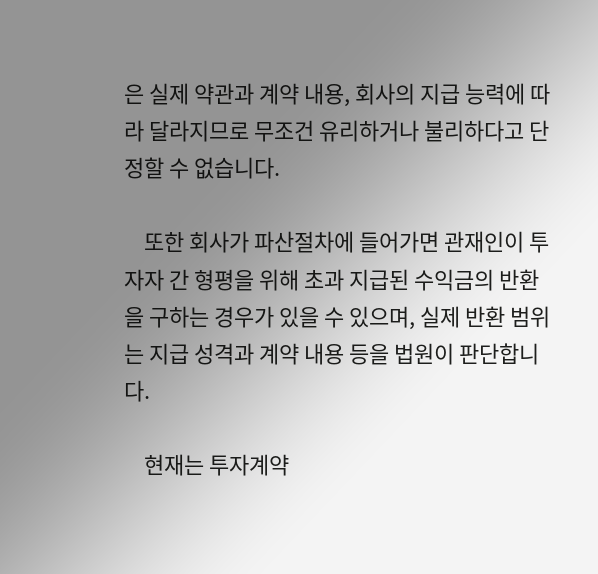은 실제 약관과 계약 내용, 회사의 지급 능력에 따라 달라지므로 무조건 유리하거나 불리하다고 단정할 수 없습니다.

    또한 회사가 파산절차에 들어가면 관재인이 투자자 간 형평을 위해 초과 지급된 수익금의 반환을 구하는 경우가 있을 수 있으며, 실제 반환 범위는 지급 성격과 계약 내용 등을 법원이 판단합니다.

    현재는 투자계약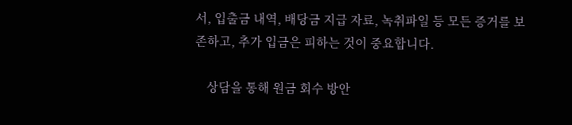서, 입출금 내역, 배당금 지급 자료, 녹취파일 등 모든 증거를 보존하고, 추가 입금은 피하는 것이 중요합니다.

    상담을 통해 원금 회수 방안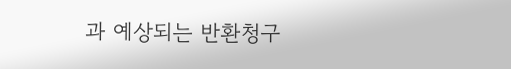과 예상되는 반환청구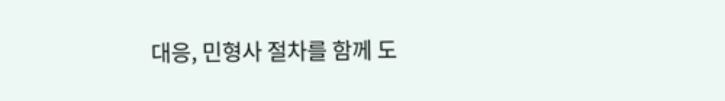대응, 민형사 절차를 함께 도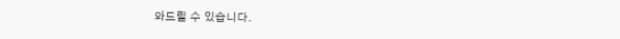와드릴 수 있습니다.